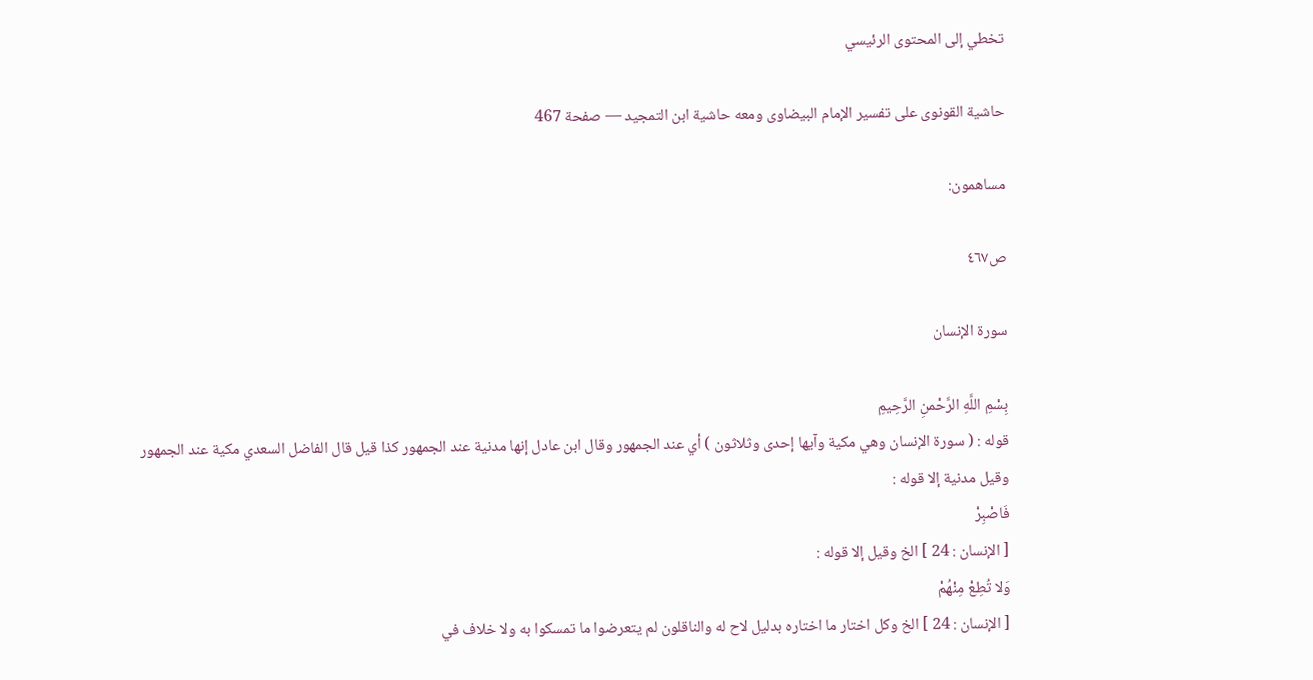تخطي إلى المحتوى الرئيسي

حاشية القونوى على تفسير الإمام البيضاوى ومعه حاشية ابن التمجيد — صفحة 467

مساهمون:

ص٤٦٧

سورة الإنسان

بِسْمِ اللَّهِ الرَّحْمنِ الرَّحِيمِ
قوله : ( سورة الإنسان وهي مكية وآيها إحدى وثلاثون ) أي عند الجمهور وقال ابن عادل إنها مدنية عند الجمهور كذا قيل قال الفاضل السعدي مكية عند الجمهور وقيل مدنية إلا قوله :
فَاصْبِرْ
[ الإنسان : 24 ] الخ وقيل إلا قوله :
وَلا تُطِعْ مِنْهُمْ
[ الإنسان : 24 ] الخ وكل اختار ما اختاره بدليل لاح له والناقلون لم يتعرضوا ما تمسكوا به ولا خلاف في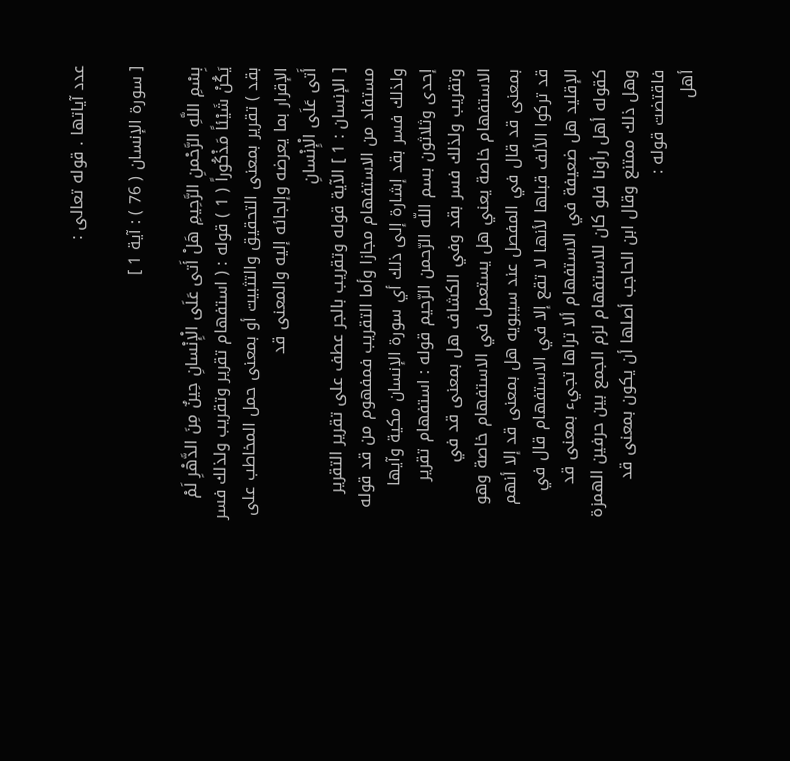عدد آياتها . قوله تعالى :

[ سورة الإنسان ( 76 ) : آية 1 ]

بِسْمِ اللَّهِ الرَّحْمنِ الرَّحِيمِ هَلْ أَتى عَلَى الْإِنْسانِ حِينٌ مِنَ الدَّهْرِ لَمْ يَكُنْ شَيْئاً مَذْكُوراً ( 1 ) قوله : ( استفهام تقرير وتقريب ولذلك فسر بقد ) تقرير بمعنى التحقيق والتثبيت أو بمعنى حمل المخاطب على الإقرار بما يعرضه وإلجائه إليه والمعنى قد
أَتى عَلَى الْإِنْسانِ
[ الإنسان : 1 ] الآية قوله وتقريب بالجر عطف على تقرير التقرير مستفاد من الاستفهام مجازا وأما التقريب فمفهوم من قد قوله ولذلك فسر بقد إشارة إلى ذلك أي سورة الإنسان مكية وآيها إحدى وثلاثون بسم اللّه الرّحمن الرّحيم قوله : استفهام تقرير وتقريب ولذلك فسر بقد وفي الكشاف هل بمعنى قد في الاستفهام خاصة يعني هل يستعمل في الاستفهام خاصة وهو بمعنى قد قال في المفصل عند سيبويه هل بمعنى قد إلا أنهم قد تركوا الألف قبلها لأنها لا تقع إلا في الاستفهام قال في الإقليد هل ضعيفة في الاستفهام ألا تراها تجيء بمعنى قد كقوله أهل رأونا فلو كان للاستفهام لزم الجمع بين حرفين الهمزة وهل ذلك ممتنع وقال ابن الحاجب أصلها أن يكون بمعنى قد فاقتضت قوله :
أهل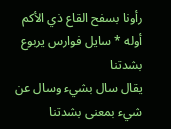رأونا بسفح القاع ذي الأكم أوله * سايل فوارس يربوع بشدتنا
يقال سال بشيء وسال عن شيء بمعنى بشدتنا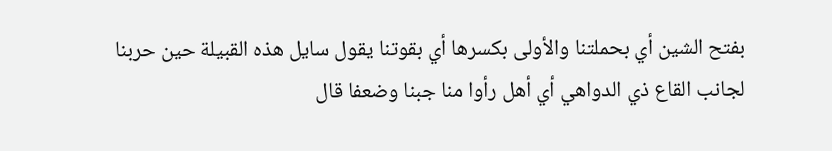بفتح الشين أي بحملتنا والأولى بكسرها أي بقوتنا يقول سايل هذه القبيلة حين حربنا لجانب القاع ذي الدواهي أي أهل رأوا منا جبنا وضعفا قال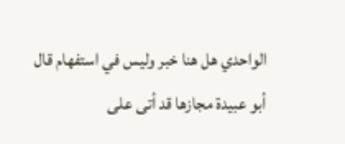الواحدي هل هنا خبر وليس في استفهام قال أبو عبيدة مجازها قد أتى على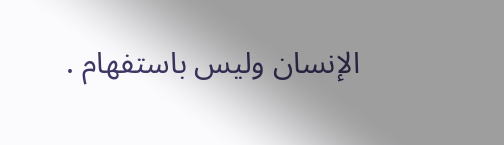الإنسان وليس باستفهام .